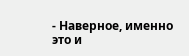- Наверное, именно это и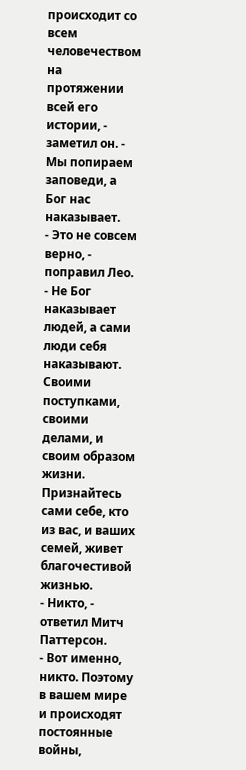происходит со всем человечеством на протяжении всей его истории, - заметил он. - Мы попираем заповеди, а Бог нас наказывает.
- Это не совсем верно, - поправил Лео. - Не Бог наказывает людей, а сами люди себя наказывают. Своими поступками, своими делами, и своим образом жизни. Признайтесь сами себе, кто из вас, и ваших семей, живет благочестивой жизнью.
- Никто, - ответил Митч Паттерсон.
- Вот именно, никто. Поэтому в вашем мире и происходят постоянные войны,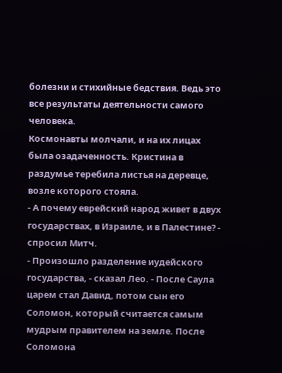болезни и стихийные бедствия. Ведь это все результаты деятельности самого человека.
Космонавты молчали, и на их лицах была озадаченность. Кристина в раздумье теребила листья на деревце, возле которого стояла.
- А почему еврейский народ живет в двух государствах, в Израиле, и в Палестине? - спросил Митч.
- Произошло разделение иудейского государства, - сказал Лео. - После Саула царем стал Давид, потом сын его Соломон, который считается самым мудрым правителем на земле. После Соломона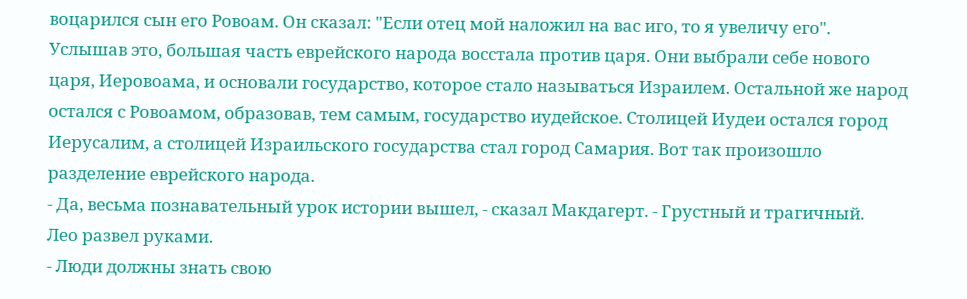воцарился сын его Ровоам. Он сказал: "Если отец мой наложил на вас иго, то я увеличу его". Услышав это, большая часть еврейского народа восстала против царя. Они выбрали себе нового царя, Иеровоама, и основали государство, которое стало называться Израилем. Остальной же народ остался с Ровоамом, образовав, тем самым, государство иудейское. Столицей Иудеи остался город Иерусалим, а столицей Израильского государства стал город Самария. Вот так произошло разделение еврейского народа.
- Да, весьма познавательный урок истории вышел, - сказал Макдагерт. - Грустный и трагичный.
Лео развел руками.
- Люди должны знать свою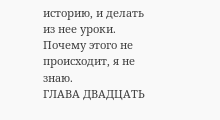историю, и делать из нее уроки. Почему этого не происходит, я не знаю.
ГЛАВА ДВАДЦАТЬ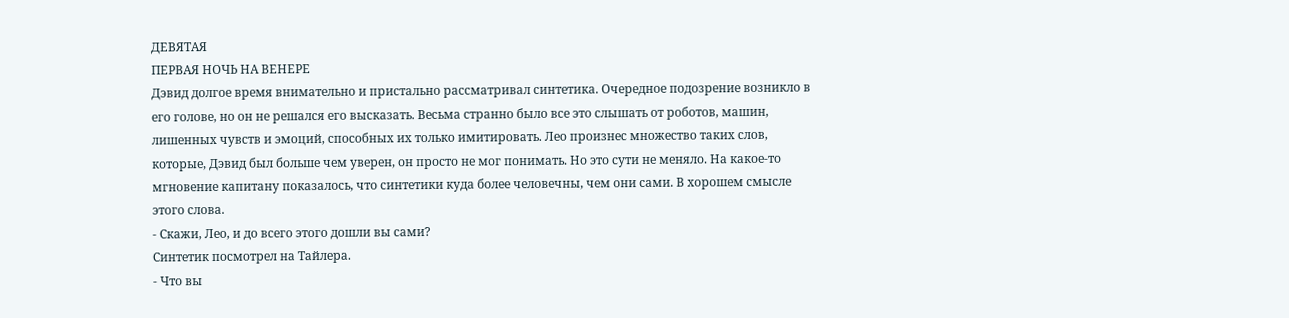ДЕВЯТАЯ
ПЕРВАЯ НОЧЬ НА ВЕНЕРЕ
Дэвид долгое время внимательно и пристально рассматривал синтетика. Очередное подозрение возникло в его голове, но он не решался его высказать. Весьма странно было все это слышать от роботов, машин, лишенных чувств и эмоций, способных их только имитировать. Лео произнес множество таких слов, которые, Дэвид был больше чем уверен, он просто не мог понимать. Но это сути не меняло. На какое-то мгновение капитану показалось, что синтетики куда более человечны, чем они сами. В хорошем смысле этого слова.
- Скажи, Лео, и до всего этого дошли вы сами?
Синтетик посмотрел на Тайлера.
- Что вы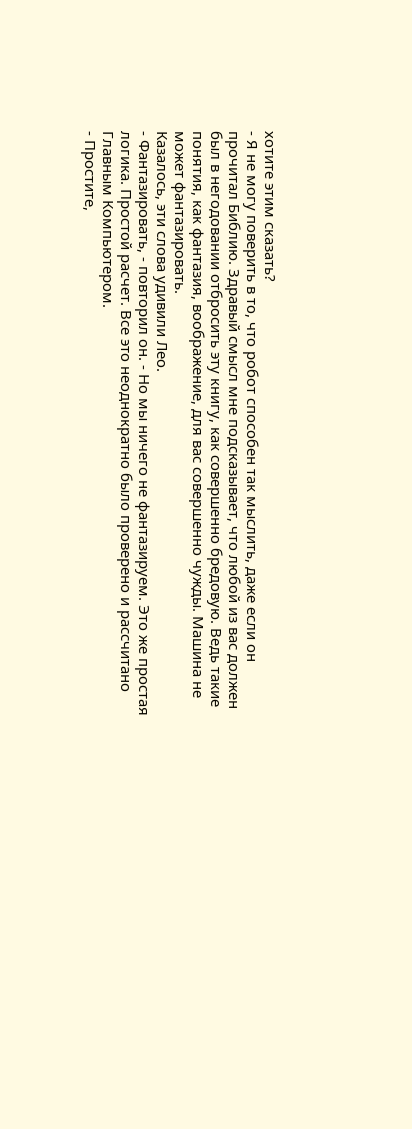хотите этим сказать?
- Я не могу поверить в то, что робот способен так мыслить, даже если он прочитал Библию. Здравый смысл мне подсказывает, что любой из вас должен был в негодовании отбросить эту книгу, как совершенно бредовую. Ведь такие понятия, как фантазия, воображение, для вас совершенно чужды. Машина не может фантазировать.
Казалось, эти слова удивили Лео.
- Фантазировать, - повторил он. - Но мы ничего не фантазируем. Это же простая логика. Простой расчет. Все это неоднократно было проверено и рассчитано Главным Компьютером.
- Простите,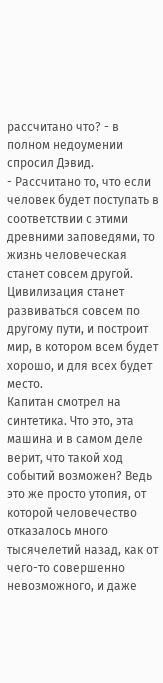рассчитано что? - в полном недоумении спросил Дэвид.
- Рассчитано то, что если человек будет поступать в соответствии с этими древними заповедями, то жизнь человеческая станет совсем другой. Цивилизация станет развиваться совсем по другому пути, и построит мир, в котором всем будет хорошо, и для всех будет место.
Капитан смотрел на синтетика. Что это, эта машина и в самом деле верит, что такой ход событий возможен? Ведь это же просто утопия, от которой человечество отказалось много тысячелетий назад, как от чего-то совершенно невозможного, и даже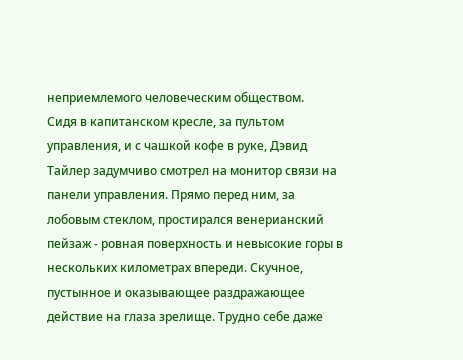неприемлемого человеческим обществом.
Сидя в капитанском кресле, за пультом управления, и с чашкой кофе в руке, Дэвид Тайлер задумчиво смотрел на монитор связи на панели управления. Прямо перед ним, за лобовым стеклом, простирался венерианский пейзаж - ровная поверхность и невысокие горы в нескольких километрах впереди. Скучное, пустынное и оказывающее раздражающее действие на глаза зрелище. Трудно себе даже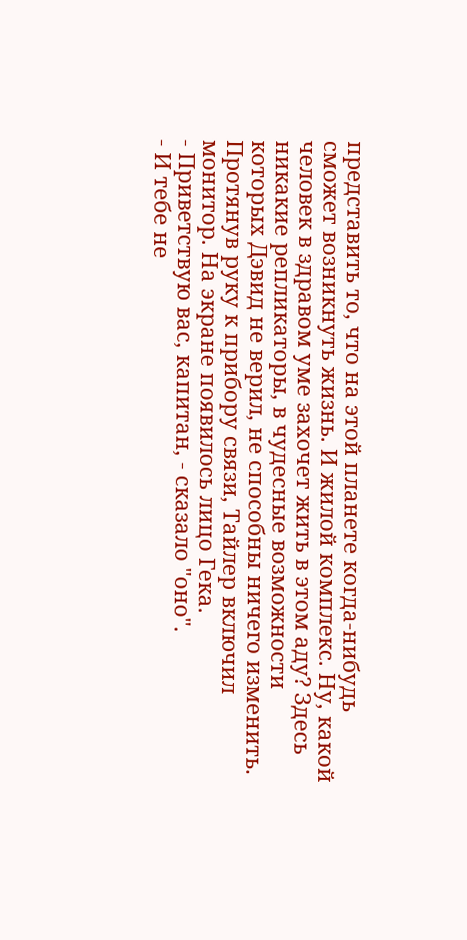представить то, что на этой планете когда-нибудь сможет возникнуть жизнь. И жилой комплекс. Ну, какой человек в здравом уме захочет жить в этом аду? Здесь никакие репликаторы, в чудесные возможности которых Дэвид не верил, не способны ничего изменить.
Протянув руку к прибору связи, Тайлер включил монитор. На экране появилось лицо Гека.
- Приветствую вас, капитан, - сказало "оно".
- И тебе не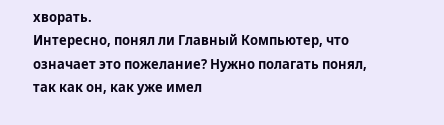хворать.
Интересно, понял ли Главный Компьютер, что означает это пожелание? Нужно полагать понял, так как он, как уже имел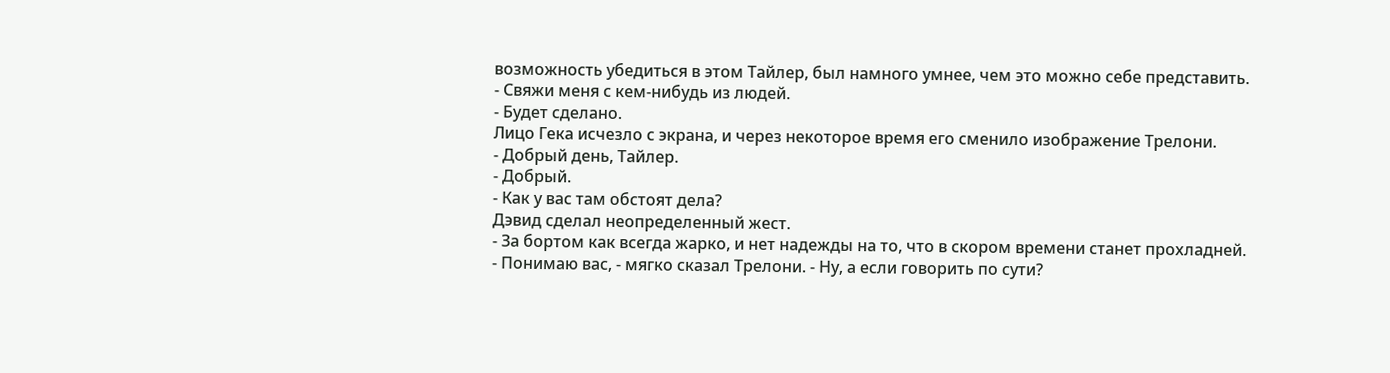возможность убедиться в этом Тайлер, был намного умнее, чем это можно себе представить.
- Свяжи меня с кем-нибудь из людей.
- Будет сделано.
Лицо Гека исчезло с экрана, и через некоторое время его сменило изображение Трелони.
- Добрый день, Тайлер.
- Добрый.
- Как у вас там обстоят дела?
Дэвид сделал неопределенный жест.
- За бортом как всегда жарко, и нет надежды на то, что в скором времени станет прохладней.
- Понимаю вас, - мягко сказал Трелони. - Ну, а если говорить по сути?